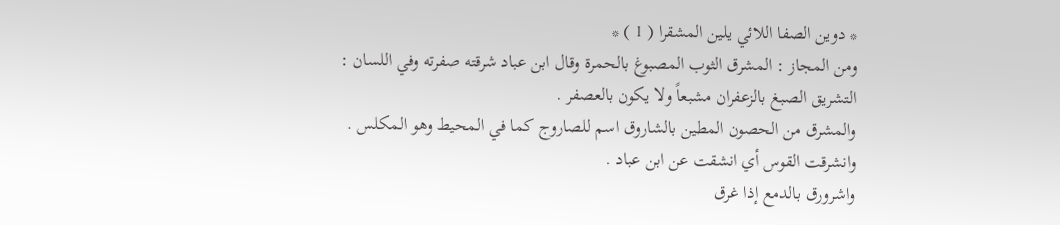* دوين الصفا اللائي يلين المشقرا ( 1 ) *
ومن المجاز : المشرق الثوب المصبوغ بالحمرة وقال ابن عباد شرقته صفرته وفي اللسان : التشريق الصبغ بالزعفران مشبعاً ولا يكون بالعصفر .
والمشرق من الحصون المطين بالشاروق اسم للصاروج كما في المحيط وهو المكلس .
وانشرقت القوس أي انشقت عن ابن عباد .
واشرورق بالدمع إذا غرق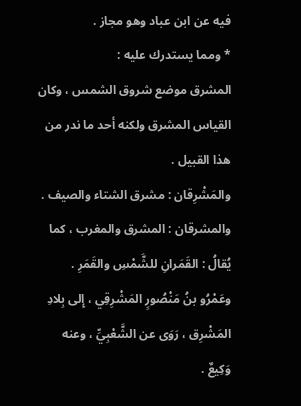فيه عن ابن عباد وهو مجاز .
* ومما يستدرك عليه :
المشرق موضع شروق الشمس ، وكان القياس المشرق ولكنه أحد ما ندر من هذا القبيل .
والمَشْرِقان : مشرق الشتاء والصيف .
والمشرقان : المشرق والمغرب ، كما يُقالُ : القَمَرانِ للشَّمْسِ والقَمَرِ .
وعَمْرُو بنُ مَنْصُورٍ المَشْرِقِي ، إِلى بِلادِ المَشْرِق ، رَوَى عن الشَّعْبِيِّ ، وعنه وَكِيعٌ .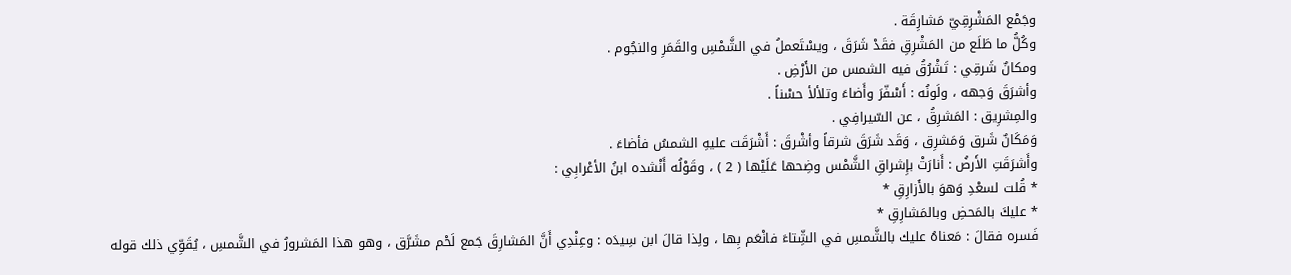وجَمْع المَشْرِقِيّ مَشارِقَة .
وكُلُّ ما طَلَع من المَشْرِقِ فقَدْ شَرَقَ ، ويسْتَعملُ في الشَّمْسِ والقَمَرِ والنجُوم .
ومكانٌ شَرقِي : تَشْرُقُ فيه الشمس من الأَرْضِ .
وأشرَقَ وَجهه ، ولَونُه : أَسْفّرَ وأَضاءَ وتلألأ حسْناً .
والمِشرِيق : المَشرِقُ ، عن السّيرافِي .
وَمَكَانٌ شَرق وَمَشرِق ، وَقَد شَرَقَ شرقاً وأشْرقَ : أَشْرَقَت عليهِ الشمسُ فأضاءَ .
وأَشرَقَتِ الأَرضُ : أَنارَتْ بإِشراقِ الشَّمْس وضِحها عَلَيْها ( 2 ) ، وقَوْلُه أَنْشده ابنُ الأعْرابِي :
* قُلت لسعْدِ وَهوَ بالأَزارِقِ *
* عليكَ بالمَحضِ وبالمَشارِقِ *
فَسره فقالَ : مَعناهُ عليك بالشَّمسِ في الشِّتاءَ فانْعَم بِها ، ولِذا قالَ ابن سِيدَه : وعِنْدِي أَنَّ المَشارِقَ جَمع لَحْم مشَرَّق ، وهو هذا المَشرورُ في الشَّمسِ ، يُقَوِّي ذلك قوله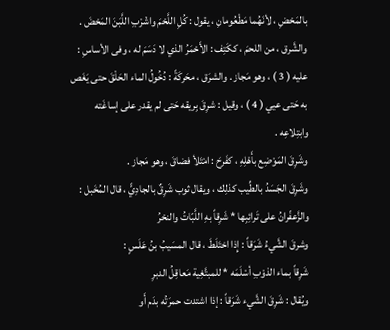بالمَحْضِ ، لأنَهُما مَطْعُومانِ ، يقول : كُلِ اللَّحْمَ واشْرْبِ اللَّبَنَ المَحْضَ .
والشَّرق ، من اللحمَ ، ككَتِف : الأَحْمَرُ الذي لا دَسَمَ له ، وفى الأساسِ : عليه ( 3 ) ، وهو مَجاز . والشرَق ، محَركَةً : دُخُولُ الماء الحَلْقَ حتى يَغَص به حَتى عيي ( 4 ) ، وقيل : شرِقَ بِريقه حَتى لم يقدر على إساغَته وابتِلاعِه .
وشَرِقَ المَوْضِع بأَهْلِهِ ، كفَرحَ : امْتَلأ فضاقَ ، وهو مَجاز .
وشَرِقَ الجَسَدُ بالطِّيب كذلِك ، ويقال ثوب شَرِقٌ بالجادِيًّ ، قال المُخَبل :
والزَّعفّرانُ على تَرائِبِها * شَرِقاً بهِ اللَّبّاتُ والنحْرُ
وشرقَ الشَّيءُ شَرَقاً : إِذا اختَلَطَ ، قال المسَيبُ بنُ عَلَسٍ :
شَرِقاً بماء الذوْبِ أسْلَمَه * للمبتَّغِية مَعاقِلُ الدبرِ
ويُقال : شَرِقَ الشَّيء شَرَقاً : إذا اشتدت حمرَتُه بدَم أَو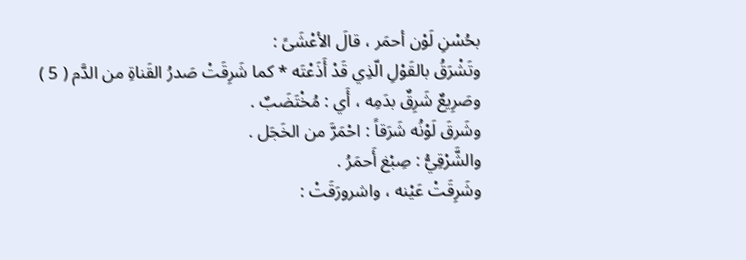بحُسْنِ لَوْن أحمَر ، قالَ الأعْشَىً :
وتَشْرَقُ بالقَوْلِ الّذِي قَدْ أَذَعْتَه * كما شَرِقَتْ صَدرُ القَناةِ من الدَّم ( 5 )
وصَرِيعٌ شَرِقٌ بدَمِه ، أَي : مُخْتَضَبٌ .
وشَرقَ لَوْنُه شَرَقاً : احْمَرَّ من الخَجَل .
والشَّرْقِيُّ : صِبْغ أَحمَرُ .
وشَرِقَتْ عَيْنه ، واشرورَقَتْ :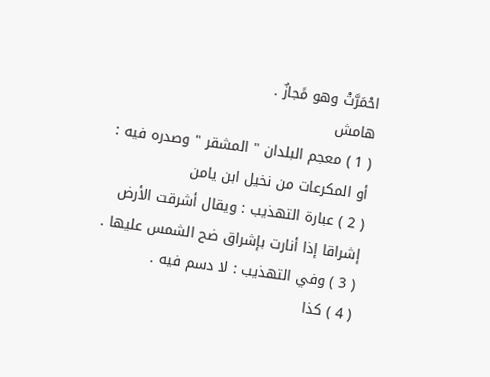احْمَرَّتْ وهو مًجازٌ .
هامش
( 1 ) معجم البلدان " المشقر " وصدره فيه :
أو المكرعات من نخيل ابن يامن
( 2 ) عبارة التهذيب : ويقال أشرقت الأرض إشراقا إذا أنارت بإشراق ضح الشمس عليها .
( 3 ) وفي التهذيب : لا دسم فيه .
( 4 ) كذا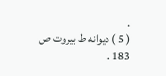.
( 5 ) ديوانه ط بيروت ص 183 .